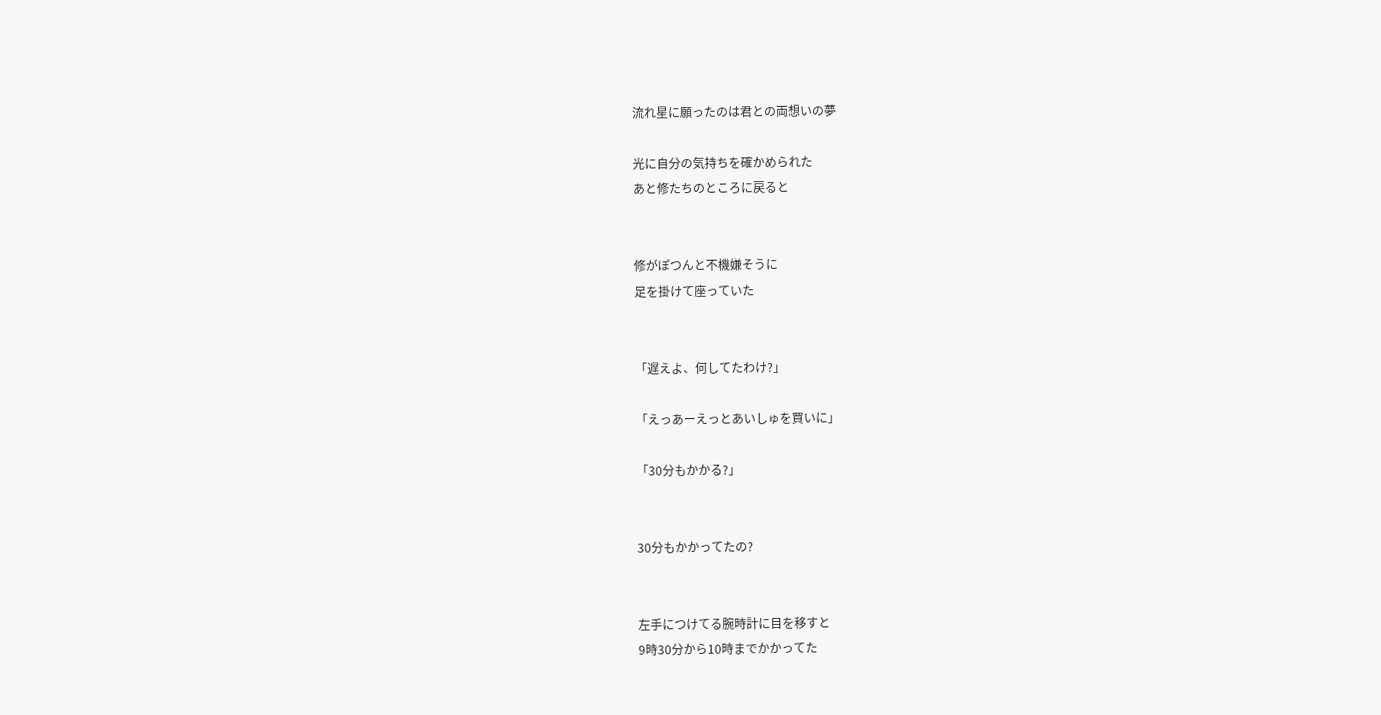流れ星に願ったのは君との両想いの夢

光に自分の気持ちを確かめられた
あと修たちのところに戻ると


修がぽつんと不機嫌そうに
足を掛けて座っていた


「遅えよ、何してたわけ?」

「えっあーえっとあいしゅを買いに」

「30分もかかる?」


30分もかかってたの?


左手につけてる腕時計に目を移すと
9時30分から10時までかかってた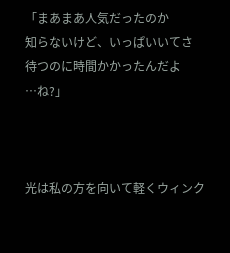「まあまあ人気だったのか
知らないけど、いっぱいいてさ
待つのに時間かかったんだよ
…ね?」



光は私の方を向いて軽くウィンク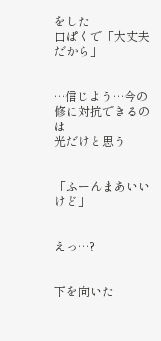をした
口ぱくで「大丈夫だから」


…信じよう…今の修に対抗できるのは
光だけと思う


「ふーんまあいいけど」


えっ…?


下を向いた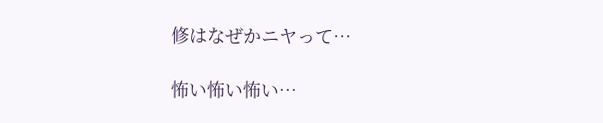修はなぜかニヤって…

怖い怖い怖い…